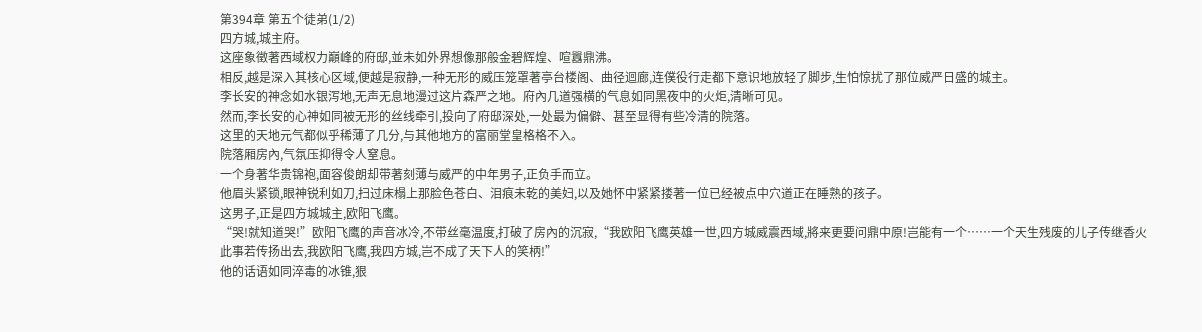第394章 第五个徒弟(1/2)
四方城,城主府。
这座象徵著西域权力巔峰的府邸,並未如外界想像那般金碧辉煌、喧囂鼎沸。
相反,越是深入其核心区域,便越是寂静,一种无形的威压笼罩著亭台楼阁、曲径迴廊,连僕役行走都下意识地放轻了脚步,生怕惊扰了那位威严日盛的城主。
李长安的神念如水银泻地,无声无息地漫过这片森严之地。府內几道强横的气息如同黑夜中的火炬,清晰可见。
然而,李长安的心神如同被无形的丝线牵引,投向了府邸深处,一处最为偏僻、甚至显得有些冷清的院落。
这里的天地元气都似乎稀薄了几分,与其他地方的富丽堂皇格格不入。
院落厢房內,气氛压抑得令人窒息。
一个身著华贵锦袍,面容俊朗却带著刻薄与威严的中年男子,正负手而立。
他眉头紧锁,眼神锐利如刀,扫过床榻上那脸色苍白、泪痕未乾的美妇,以及她怀中紧紧搂著一位已经被点中穴道正在睡熟的孩子。
这男子,正是四方城城主,欧阳飞鹰。
“哭!就知道哭!”欧阳飞鹰的声音冰冷,不带丝毫温度,打破了房內的沉寂,“我欧阳飞鹰英雄一世,四方城威震西域,將来更要问鼎中原!岂能有一个……一个天生残废的儿子传继香火此事若传扬出去,我欧阳飞鹰,我四方城,岂不成了天下人的笑柄!”
他的话语如同淬毒的冰锥,狠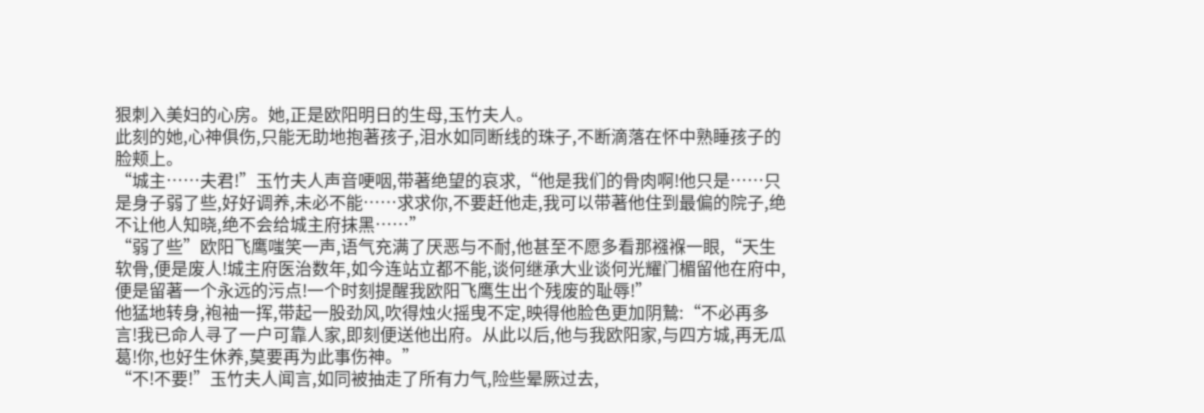狠刺入美妇的心房。她,正是欧阳明日的生母,玉竹夫人。
此刻的她,心神俱伤,只能无助地抱著孩子,泪水如同断线的珠子,不断滴落在怀中熟睡孩子的脸颊上。
“城主……夫君!”玉竹夫人声音哽咽,带著绝望的哀求,“他是我们的骨肉啊!他只是……只是身子弱了些,好好调养,未必不能……求求你,不要赶他走,我可以带著他住到最偏的院子,绝不让他人知晓,绝不会给城主府抹黑……”
“弱了些”欧阳飞鹰嗤笑一声,语气充满了厌恶与不耐,他甚至不愿多看那襁褓一眼,“天生软骨,便是废人!城主府医治数年,如今连站立都不能,谈何继承大业谈何光耀门楣留他在府中,便是留著一个永远的污点!一个时刻提醒我欧阳飞鹰生出个残废的耻辱!”
他猛地转身,袍袖一挥,带起一股劲风,吹得烛火摇曳不定,映得他脸色更加阴鷙:“不必再多言!我已命人寻了一户可靠人家,即刻便送他出府。从此以后,他与我欧阳家,与四方城,再无瓜葛!你,也好生休养,莫要再为此事伤神。”
“不!不要!”玉竹夫人闻言,如同被抽走了所有力气,险些晕厥过去,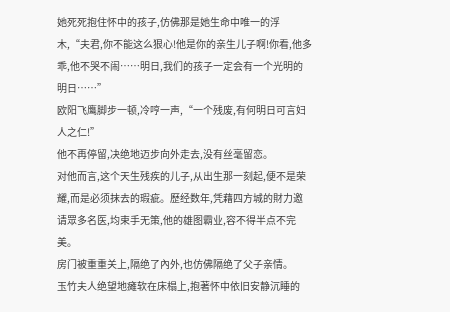她死死抱住怀中的孩子,仿佛那是她生命中唯一的浮木,“夫君,你不能这么狠心!他是你的亲生儿子啊!你看,他多乖,他不哭不闹……明日,我们的孩子一定会有一个光明的明日……”
欧阳飞鹰脚步一顿,冷哼一声,“一个残废,有何明日可言妇人之仁!”
他不再停留,决绝地迈步向外走去,没有丝毫留恋。
对他而言,这个天生残疾的儿子,从出生那一刻起,便不是荣耀,而是必须抹去的瑕疵。歷经数年,凭藉四方城的財力邀请眾多名医,均束手无策,他的雄图霸业,容不得半点不完美。
房门被重重关上,隔绝了內外,也仿佛隔绝了父子亲情。
玉竹夫人绝望地瘫软在床榻上,抱著怀中依旧安静沉睡的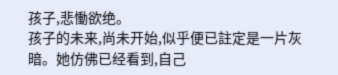孩子,悲慟欲绝。
孩子的未来,尚未开始,似乎便已註定是一片灰暗。她仿佛已经看到,自己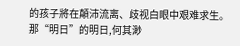的孩子將在顛沛流离、歧视白眼中艰难求生。
那“明日”的明日,何其渺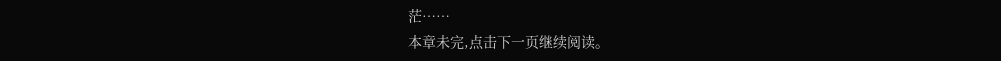茫……
本章未完,点击下一页继续阅读。